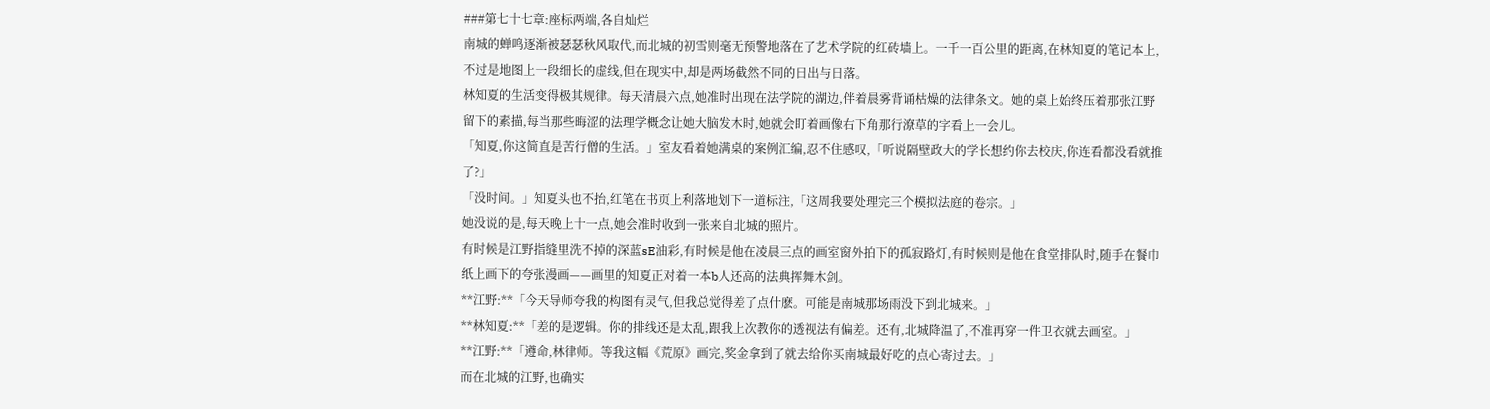###第七十七章:座标两端,各自灿烂
南城的蝉鸣逐渐被瑟瑟秋风取代,而北城的初雪则毫无预警地落在了艺术学院的红砖墙上。一千一百公里的距离,在林知夏的笔记本上,不过是地图上一段细长的虚线,但在现实中,却是两场截然不同的日出与日落。
林知夏的生活变得极其规律。每天清晨六点,她准时出现在法学院的湖边,伴着晨雾背诵枯燥的法律条文。她的桌上始终压着那张江野留下的素描,每当那些晦涩的法理学概念让她大脑发木时,她就会盯着画像右下角那行潦草的字看上一会儿。
「知夏,你这简直是苦行僧的生活。」室友看着她满桌的案例汇编,忍不住感叹,「听说隔壁政大的学长想约你去校庆,你连看都没看就推了?」
「没时间。」知夏头也不抬,红笔在书页上利落地划下一道标注,「这周我要处理完三个模拟法庭的卷宗。」
她没说的是,每天晚上十一点,她会准时收到一张来自北城的照片。
有时候是江野指缝里洗不掉的深蓝sE油彩,有时候是他在凌晨三点的画室窗外拍下的孤寂路灯,有时候则是他在食堂排队时,随手在餐巾纸上画下的夸张漫画——画里的知夏正对着一本b人还高的法典挥舞木剑。
**江野:**「今天导师夸我的构图有灵气,但我总觉得差了点什麽。可能是南城那场雨没下到北城来。」
**林知夏:**「差的是逻辑。你的排线还是太乱,跟我上次教你的透视法有偏差。还有,北城降温了,不准再穿一件卫衣就去画室。」
**江野:**「遵命,林律师。等我这幅《荒原》画完,奖金拿到了就去给你买南城最好吃的点心寄过去。」
而在北城的江野,也确实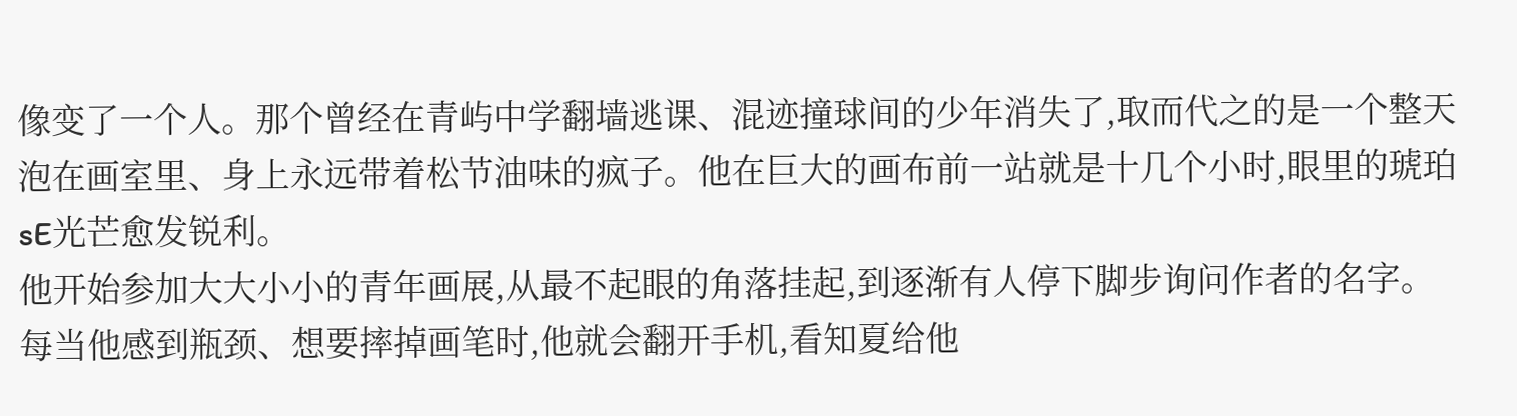像变了一个人。那个曾经在青屿中学翻墙逃课、混迹撞球间的少年消失了,取而代之的是一个整天泡在画室里、身上永远带着松节油味的疯子。他在巨大的画布前一站就是十几个小时,眼里的琥珀sE光芒愈发锐利。
他开始参加大大小小的青年画展,从最不起眼的角落挂起,到逐渐有人停下脚步询问作者的名字。每当他感到瓶颈、想要摔掉画笔时,他就会翻开手机,看知夏给他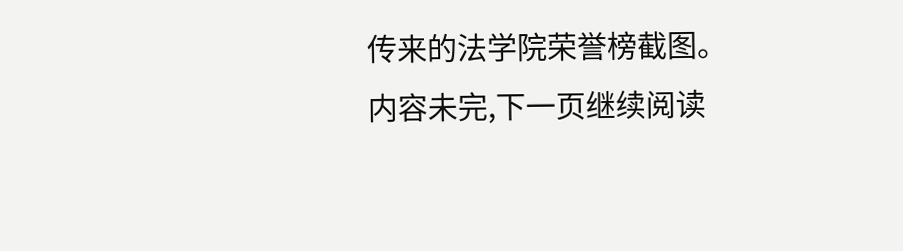传来的法学院荣誉榜截图。
内容未完,下一页继续阅读